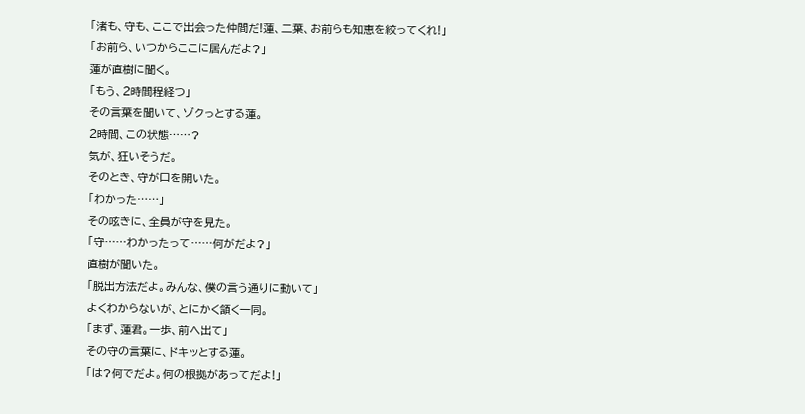「渚も、守も、ここで出会った仲間だ!蓮、二葉、お前らも知恵を絞ってくれ!」
「お前ら、いつからここに居んだよ?」
蓮が直樹に聞く。
「もう、2時間程経つ」
その言葉を聞いて、ゾクっとする蓮。
2時間、この状態……?
気が、狂いそうだ。
そのとき、守が口を開いた。
「わかった……」
その呟きに、全員が守を見た。
「守……わかったって……何がだよ?」
直樹が聞いた。
「脱出方法だよ。みんな、僕の言う通りに動いて」
よくわからないが、とにかく頷く一同。
「まず、蓮君。一歩、前へ出て」
その守の言葉に、ドキッとする蓮。
「は?何でだよ。何の根拠があってだよ!」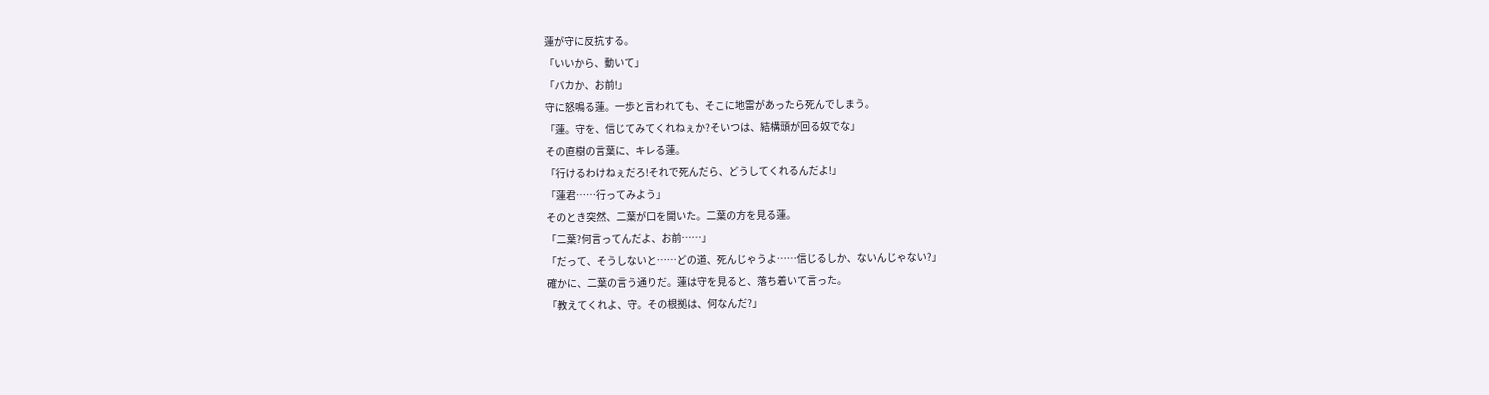蓮が守に反抗する。
「いいから、動いて」
「バカか、お前!」
守に怒鳴る蓮。一歩と言われても、そこに地雷があったら死んでしまう。
「蓮。守を、信じてみてくれねぇか?そいつは、結構頭が回る奴でな」
その直樹の言葉に、キレる蓮。
「行けるわけねぇだろ!それで死んだら、どうしてくれるんだよ!」
「蓮君……行ってみよう」
そのとき突然、二葉が口を開いた。二葉の方を見る蓮。
「二葉?何言ってんだよ、お前……」
「だって、そうしないと……どの道、死んじゃうよ……信じるしか、ないんじゃない?」
確かに、二葉の言う通りだ。蓮は守を見ると、落ち着いて言った。
「教えてくれよ、守。その根拠は、何なんだ?」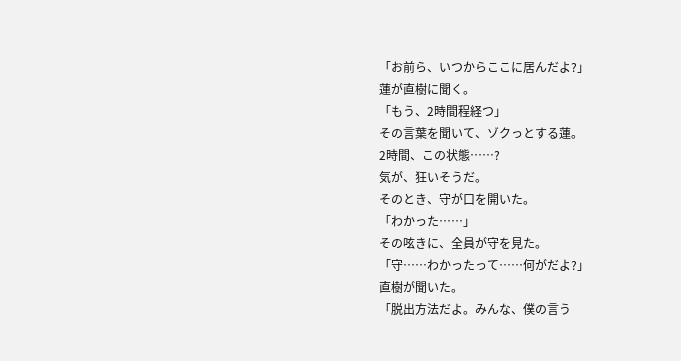「お前ら、いつからここに居んだよ?」
蓮が直樹に聞く。
「もう、2時間程経つ」
その言葉を聞いて、ゾクっとする蓮。
2時間、この状態……?
気が、狂いそうだ。
そのとき、守が口を開いた。
「わかった……」
その呟きに、全員が守を見た。
「守……わかったって……何がだよ?」
直樹が聞いた。
「脱出方法だよ。みんな、僕の言う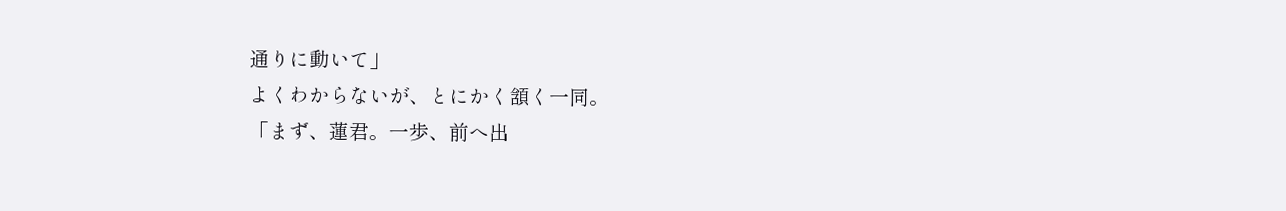通りに動いて」
よくわからないが、とにかく頷く一同。
「まず、蓮君。一歩、前へ出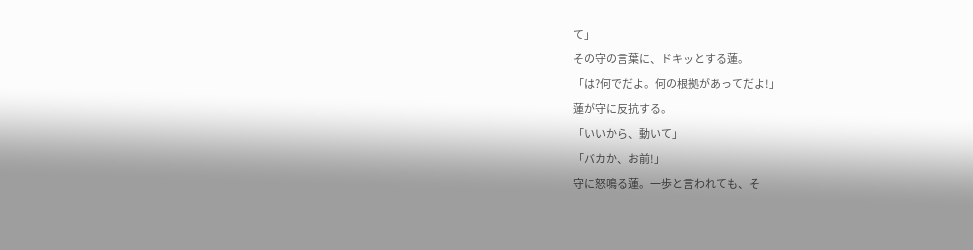て」
その守の言葉に、ドキッとする蓮。
「は?何でだよ。何の根拠があってだよ!」
蓮が守に反抗する。
「いいから、動いて」
「バカか、お前!」
守に怒鳴る蓮。一歩と言われても、そ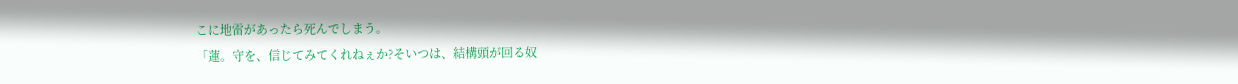こに地雷があったら死んでしまう。
「蓮。守を、信じてみてくれねぇか?そいつは、結構頭が回る奴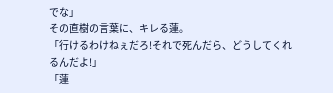でな」
その直樹の言葉に、キレる蓮。
「行けるわけねぇだろ!それで死んだら、どうしてくれるんだよ!」
「蓮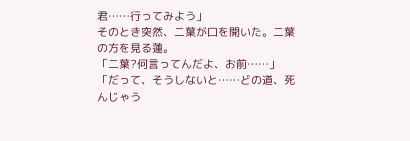君……行ってみよう」
そのとき突然、二葉が口を開いた。二葉の方を見る蓮。
「二葉?何言ってんだよ、お前……」
「だって、そうしないと……どの道、死んじゃう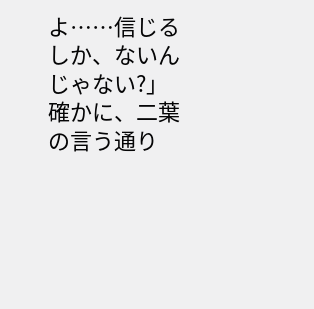よ……信じるしか、ないんじゃない?」
確かに、二葉の言う通り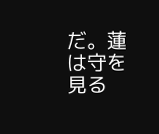だ。蓮は守を見る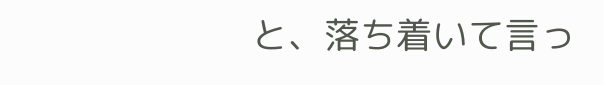と、落ち着いて言っ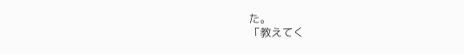た。
「教えてく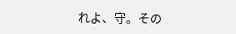れよ、守。その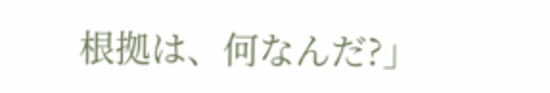根拠は、何なんだ?」